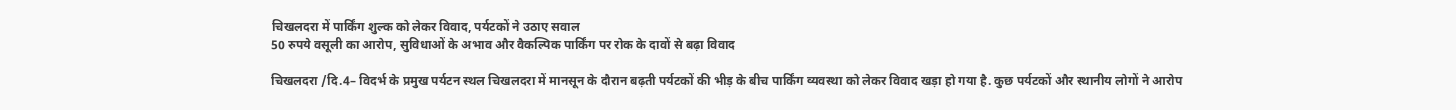चिखलदरा में पार्किंग शुल्क को लेकर विवाद, पर्यटकों ने उठाए सवाल
50 रुपये वसूली का आरोप, सुविधाओं के अभाव और वैकल्पिक पार्किंग पर रोक के दावों से बढ़ा विवाद

चिखलदरा /दि.4– विदर्भ के प्रमुख पर्यटन स्थल चिखलदरा में मानसून के दौरान बढ़ती पर्यटकों की भीड़ के बीच पार्किंग व्यवस्था को लेकर विवाद खड़ा हो गया है. कुछ पर्यटकों और स्थानीय लोगों ने आरोप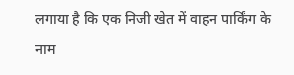लगाया है कि एक निजी खेत में वाहन पार्किंग के नाम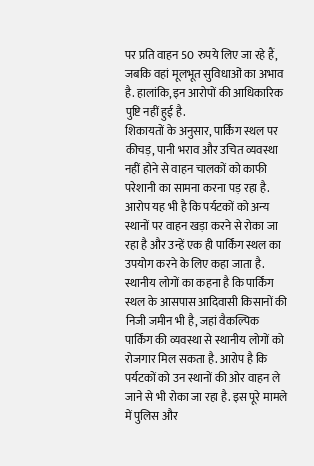पर प्रति वाहन 50 रुपये लिए जा रहे हैं, जबकि वहां मूलभूत सुविधाओं का अभाव है. हालांकि, इन आरोपों की आधिकारिक पुष्टि नहीं हुई है.
शिकायतों के अनुसार, पार्किंग स्थल पर कीचड़, पानी भराव और उचित व्यवस्था नहीं होने से वाहन चालकों को काफी परेशानी का सामना करना पड़ रहा है. आरोप यह भी है कि पर्यटकों को अन्य स्थानों पर वाहन खड़ा करने से रोका जा रहा है और उन्हें एक ही पार्किंग स्थल का उपयोग करने के लिए कहा जाता है. स्थानीय लोगों का कहना है कि पार्किंग स्थल के आसपास आदिवासी किसानों की निजी जमीन भी है, जहां वैकल्पिक पार्किंग की व्यवस्था से स्थानीय लोगों को रोजगार मिल सकता है. आरोप है कि पर्यटकों को उन स्थानों की ओर वाहन ले जाने से भी रोका जा रहा है. इस पूरे मामले में पुलिस और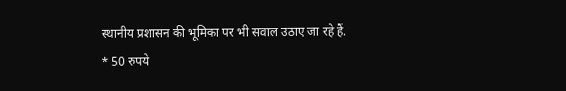स्थानीय प्रशासन की भूमिका पर भी सवाल उठाए जा रहे हैं.
* 50 रुपये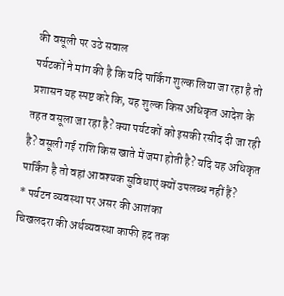की वसूली पर उठे सवाल
पर्यटकों ने मांग की है कि यदि पार्किंग शुल्क लिया जा रहा है तो प्रशासन यह स्पष्ट करे कि, यह शुल्क किस अधिकृत आदेश के तहत वसूला जा रहा है? क्या पर्यटकों को इसकी रसीद दी जा रही है? वसूली गई राशि किस खाते में जमा होती है? यदि यह अधिकृत पार्किंग है तो वहां आवश्यक सुविधाएं क्यों उपलब्ध नहीं हैं?
* पर्यटन व्यवस्था पर असर की आशंका
चिखलदरा की अर्थव्यवस्था काफी हद तक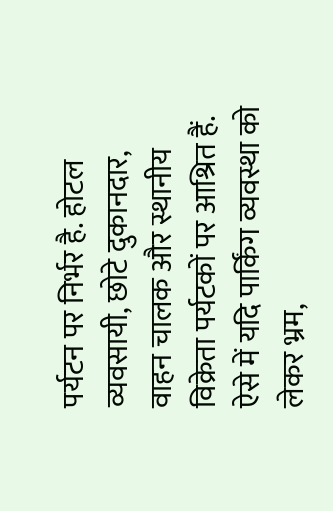पर्यटन पर निर्भर है. होटल व्यवसायी, छोटे दुकानदार, वाहन चालक और स्थानीय विक्रेता पर्यटकों पर आश्रित हैं. ऐसे में यदि पार्किंग व्यवस्था को लेकर भ्रम,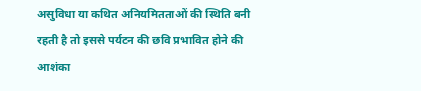असुविधा या कथित अनियमितताओं की स्थिति बनी रहती है तो इससे पर्यटन की छवि प्रभावित होने की आशंका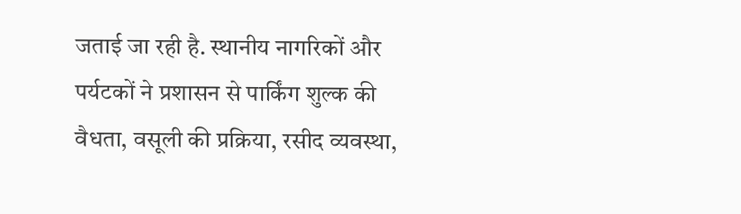जताई जा रही है. स्थानीय नागरिकों और पर्यटकों ने प्रशासन से पार्किंग शुल्क की वैधता, वसूली की प्रक्रिया, रसीद व्यवस्था,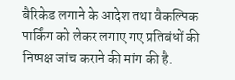बैरिकेड लगाने के आदेश तथा वैकल्पिक पार्किंग को लेकर लगाए गए प्रतिबंधों की निष्पक्ष जांच कराने की मांग की है.